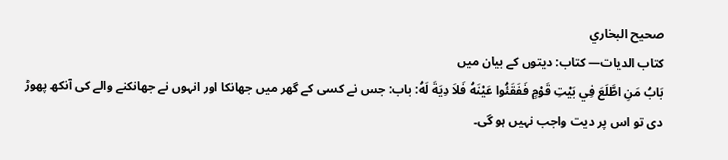صحيح البخاري
كتاب الديات— کتاب: دیتوں کے بیان میں
بَابُ مَنِ اطَّلَعَ فِي بَيْتِ قَوْمٍ فَفَقَئُوا عَيْنَهُ فَلاَ دِيَةَ لَهُ: باب: جس نے کسی کے گھر میں جھانکا اور انہوں نے جھانکنے والے کی آنکھ پھوڑ دی تو اس پر دیت واجب نہیں ہو گی۔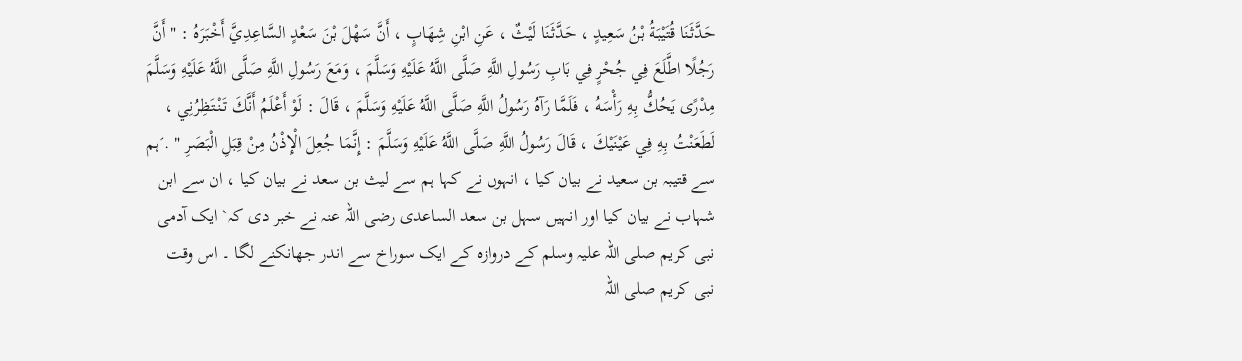حَدَّثَنَا قُتَيْبَةُ بْنُ سَعِيدٍ ، حَدَّثَنَا لَيْثٌ ، عَنِ ابْنِ شِهَابٍ ، أَنَّ سَهْلَ بْنَ سَعْدٍ السَّاعِدِيَّ أَخْبَرَهُ : " أَنَّ رَجُلًا اطَّلَعَ فِي جُحْرٍ فِي بَابِ رَسُولِ اللَّهِ صَلَّى اللَّهُ عَلَيْهِ وَسَلَّمَ ، وَمَعَ رَسُولِ اللَّهِ صَلَّى اللَّهُ عَلَيْهِ وَسَلَّمَ مِدْرًى يَحُكُّ بِهِ رَأْسَهُ ، فَلَمَّا رَآهُ رَسُولُ اللَّهِ صَلَّى اللَّهُ عَلَيْهِ وَسَلَّمَ ، قَالَ : لَوْ أَعْلَمُ أَنَّكَ تَنْتَظِرُنِي ، لَطَعَنْتُ بِهِ فِي عَيْنَيْكَ ، قَالَ رَسُولُ اللَّهِ صَلَّى اللَّهُ عَلَيْهِ وَسَلَّمَ : إِنَّمَا جُعِلَ الْإِذْنُ مِنْ قِبَلِ الْبَصَرِ " .´ہم سے قتیبہ بن سعید نے بیان کیا ، انہوں نے کہا ہم سے لیث بن سعد نے بیان کیا ، ان سے ابن شہاب نے بیان کیا اور انہیں سہل بن سعد الساعدی رضی اللہ عنہ نے خبر دی کہ` ایک آدمی نبی کریم صلی اللہ علیہ وسلم کے دروازہ کے ایک سوراخ سے اندر جھانکنے لگا ۔ اس وقت نبی کریم صلی اللہ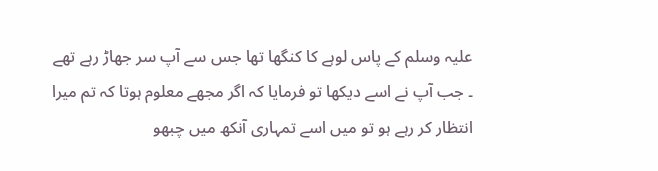علیہ وسلم کے پاس لوہے کا کنگھا تھا جس سے آپ سر جھاڑ رہے تھے ۔ جب آپ نے اسے دیکھا تو فرمایا کہ اگر مجھے معلوم ہوتا کہ تم میرا انتظار کر رہے ہو تو میں اسے تمہاری آنکھ میں چبھو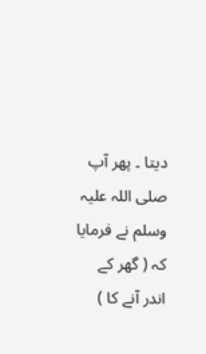دیتا ۔ پھر آپ صلی اللہ علیہ وسلم نے فرمایا کہ ( گھر کے اندر آنے کا )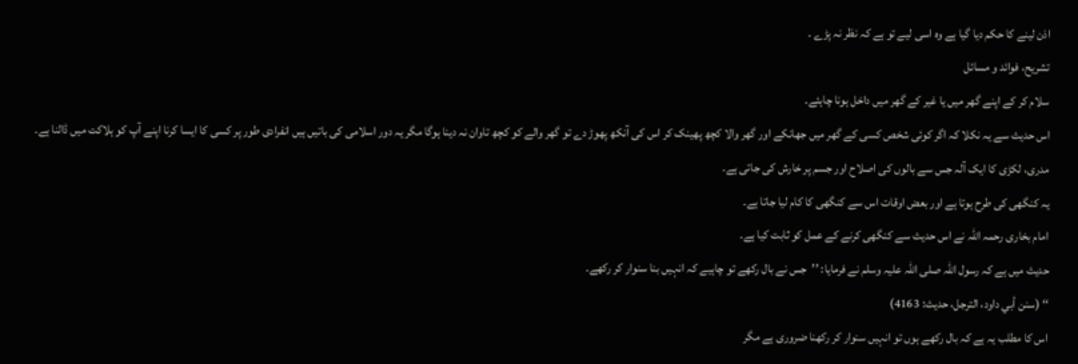اذن لینے کا حکم دیا گیا ہے وہ اسی لیے تو ہے کہ نظر نہ پڑے ۔
تشریح، فوائد و مسائل
سلام کر کے اپنے گھر میں یا غیر کے گھر میں داخل ہونا چاہئے۔
اس حدیث سے یہ نکلا کہ اگر کوئی شخص کسی کے گھر میں جھانکے اور گھر والا کچھ پھینک کر اس کی آنکھ پھوڑ دے تو گھر والے کو کچھ تاوان نہ دینا ہوگا مگر یہ دور اسلامی کی باتیں ہیں انفرادی طور پر کسی کا ایسا کرنا اپنے آپ کو ہلاکت میں ڈالنا ہے۔
مدری، لکڑی کا ایک آلہ جس سے بالوں کی اصلاح اور جسم پر خارش کی جاتی ہے۔
یہ کنگھی کی طرح ہوتا ہے اور بعض اوقات اس سے کنگھی کا کام لیا جاتا ہے۔
امام بخاری رحمہ اللہ نے اس حدیث سے کنگھی کرنے کے عمل کو ثابت کیا ہے۔
حدیث میں ہے کہ رسول اللہ صلی اللہ علیہ وسلم نے فرمایا: ’’جس نے بال رکھے تو چاہیے کہ انہیں بنا سنوار کر رکھے۔
‘‘ (سنن أبي داود، الترجل، حدیث: 4163)
اس کا مطلب یہ ہے کہ بال رکھے ہوں تو انہیں سنوار کر رکھنا ضروری ہے مگر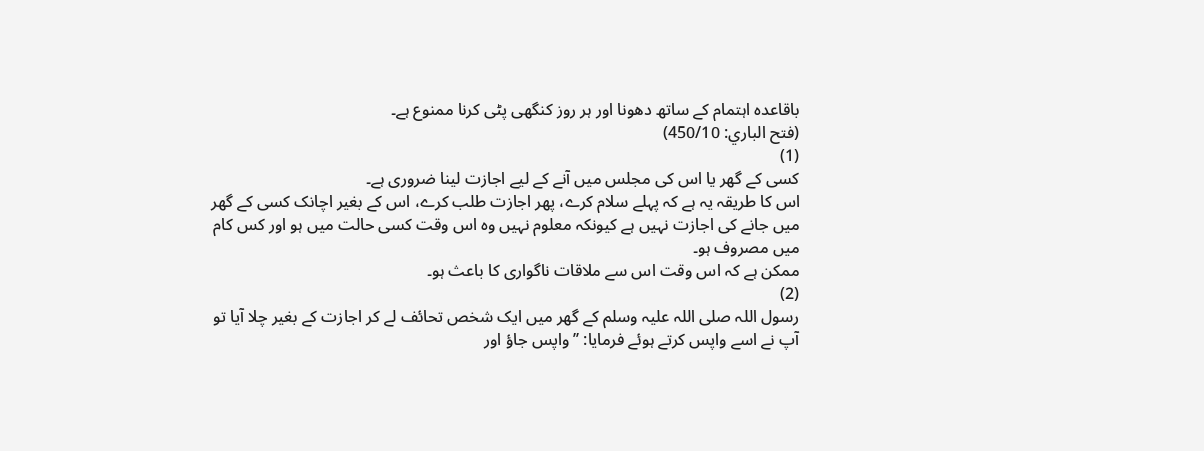باقاعدہ اہتمام کے ساتھ دھونا اور ہر روز کنگھی پٹی کرنا ممنوع ہے۔
(فتح الباري: 450/10)
(1)
کسی کے گھر یا اس کی مجلس میں آنے کے لیے اجازت لینا ضروری ہے۔
اس کا طریقہ یہ ہے کہ پہلے سلام کرے، پھر اجازت طلب کرے، اس کے بغیر اچانک کسی کے گھر میں جانے کی اجازت نہیں ہے کیونکہ معلوم نہیں وہ اس وقت کسی حالت میں ہو اور کس کام میں مصروف ہو۔
ممکن ہے کہ اس وقت اس سے ملاقات ناگواری کا باعث ہو۔
(2)
رسول اللہ صلی اللہ علیہ وسلم کے گھر میں ایک شخص تحائف لے کر اجازت کے بغیر چلا آیا تو آپ نے اسے واپس کرتے ہوئے فرمایا: ’’واپس جاؤ اور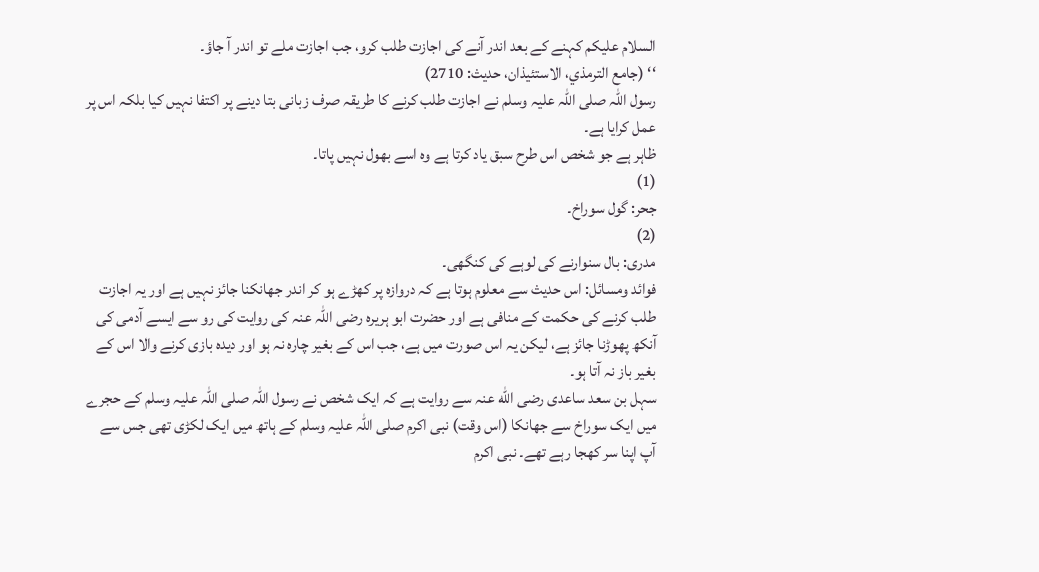السلام علیکم کہنے کے بعد اندر آنے کی اجازت طلب کرو، جب اجازت ملے تو اندر آ جاؤ۔
‘‘ (جامع الترمذي، الاستئيذان، حدیث: 2710)
رسول اللہ صلی اللہ علیہ وسلم نے اجازت طلب کرنے کا طریقہ صرف زبانی بتا دینے پر اکتفا نہیں کیا بلکہ اس پر عمل کرایا ہے۔
ظاہر ہے جو شخص اس طرح سبق یاد کرتا ہے وہ اسے بھول نہیں پاتا۔
(1)
جحر: گول سوراخ۔
(2)
مدری: بال سنوارنے کی لوہے کی کنگھی۔
فوائد ومسائل: اس حدیث سے معلوم ہوتا ہے کہ دروازہ پر کھڑے ہو کر اندر جھانکنا جائز نہیں ہے اور یہ اجازت طلب کرنے کی حکمت کے منافی ہے اور حضرت ابو ہریرہ رضی اللہ عنہ کی روایت کی رو سے ایسے آدمی کی آنکھ پھوڑنا جائز ہے، لیکن یہ اس صورت میں ہے، جب اس کے بغیر چارہ نہ ہو اور دیدہ بازی کرنے والا اس کے بغیر باز نہ آتا ہو۔
سہل بن سعد ساعدی رضی الله عنہ سے روایت ہے کہ ایک شخص نے رسول اللہ صلی اللہ علیہ وسلم کے حجرے میں ایک سوراخ سے جھانکا (اس وقت) نبی اکرم صلی اللہ علیہ وسلم کے ہاتھ میں ایک لکڑی تھی جس سے آپ اپنا سر کھجا رہے تھے۔ نبی اکرم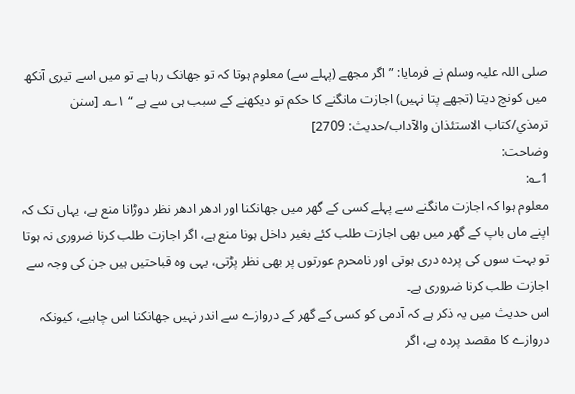صلی اللہ علیہ وسلم نے فرمایا: ” اگر مجھے (پہلے سے) معلوم ہوتا کہ تو جھانک رہا ہے تو میں اسے تیری آنکھ میں کونچ دیتا (تجھے پتا نہیں) اجازت مانگنے کا حکم تو دیکھنے کے سبب ہی سے ہے “ ۱؎۔ [سنن ترمذي/كتاب الاستئذان والآداب/حدیث: 2709]
وضاحت:
1؎:
معلوم ہوا کہ اجازت مانگنے سے پہلے کسی کے گھر میں جھانکنا اور ادھر ادھر نظر دوڑانا منع ہے، یہاں تک کہ اپنے ماں باپ کے گھر میں بھی اجازت طلب کئے بغیر داخل ہونا منع ہے، اگر اجازت طلب کرنا ضروری نہ ہوتا تو بہت سوں کی پردہ دری ہوتی اور نامحرم عورتوں پر بھی نظر پڑتی، یہی وہ قباحتیں ہیں جن کی وجہ سے اجازت طلب کرنا ضروری ہے۔
اس حدیث میں یہ ذکر ہے کہ آدمی کو کسی کے گھر کے دروازے سے اندر نہیں جھانکنا اس چاہیے، کیونکہ دروازے کا مقصد پردہ ہے، اگر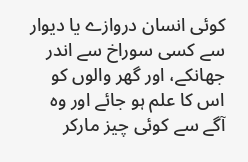کوئی انسان دروازے یا دیوار سے کسی سوراخ سے اندر جھانکے، اور گھر والوں کو اس کا علم ہو جائے اور وہ آگے سے کوئی چیز مارکر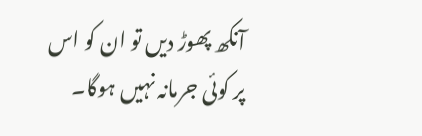آنکھ پھوڑ دیں تو ان کو اس پر کوئی جرمانہ نہیں ہوگا۔